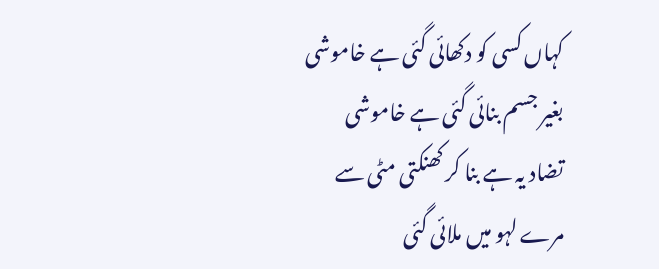کہاں کسی کو دکھائی گئی ہے خاموشی
بغیر جسم بنائی گئی ہے خاموشی
تضاد یہ ہے بنا کر کھنکتی مٹی سے
مرے لہو میں ملائی گئی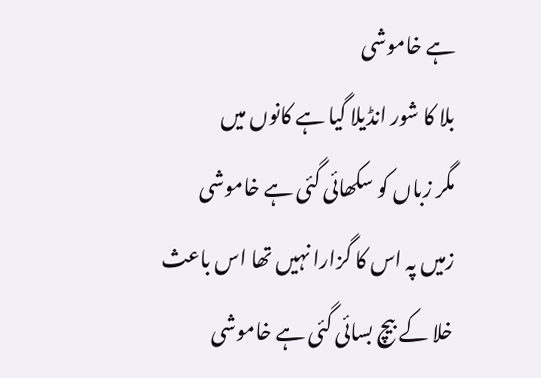ہے خاموشی
بلا کا شور انڈیلا گیا ہے کانوں میں
مگر زباں کو سکھائی گئی ہے خاموشی
زمیں پہ اس کا گزارا نہیں تھا اس باعث
خلا کے بیچ بسائی گئی ہے خاموشی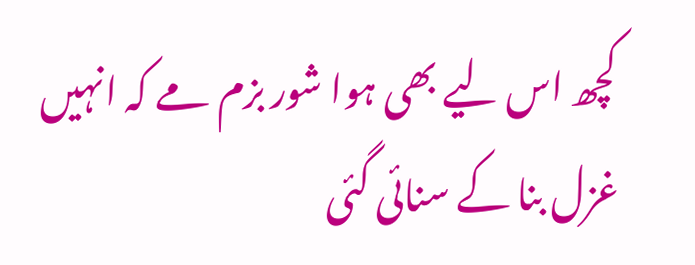کچھ اس لیے بھی ہوا شور بزم مے کہ انہیں
غزل بنا کے سنائی گئی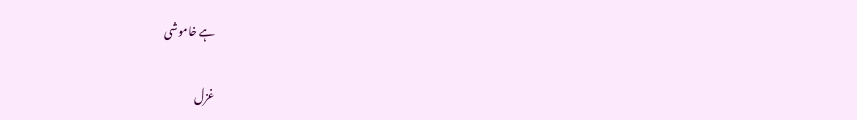ہے خاموشی

غزل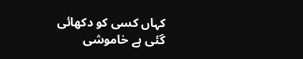کہاں کسی کو دکھائی گئی ہے خاموشی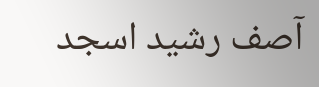آصف رشید اسجد